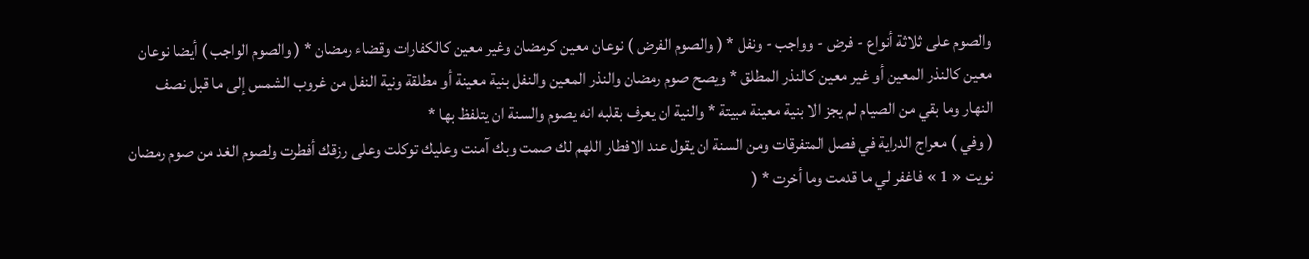والصوم على ثلاثة أنواع - فرض - وواجب - ونفل * ( والصوم الفرض ) نوعان معين كرمضان وغير معين كالكفارات وقضاء رمضان * ( والصوم الواجب ) أيضا نوعان معين كالنذر المعين أو غير معين كالنذر المطلق * ويصح صوم رمضان والنذر المعين والنفل بنية معينة أو مطلقة ونية النفل من غروب الشمس إلى ما قبل نصف النهار وما بقي من الصيام لم يجز الا بنية معينة مبيتة * والنية ان يعرف بقلبه انه يصوم والسنة ان يتلفظ بها *
( وفي ) معراج الدراية في فصل المتفرقات ومن السنة ان يقول عند الافطار اللهم لك صمت وبك آمنت وعليك توكلت وعلى رزقك أفطرت ولصوم الغد من صوم رمضان نويت « 1 » فاغفر لي ما قدمت وما أخرت * (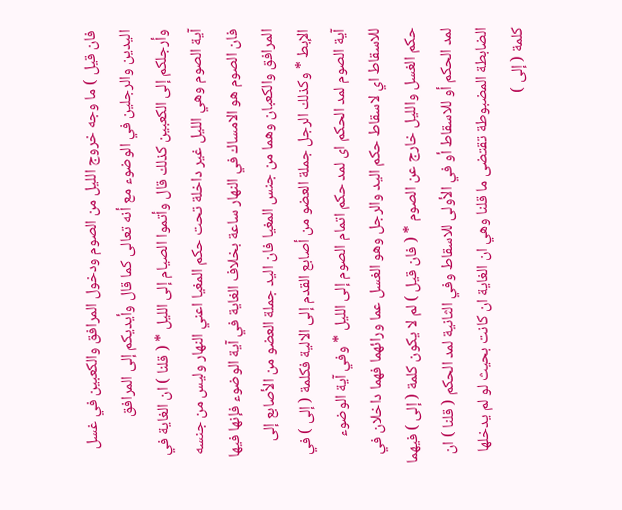فان قيل ) ما وجه خروج الليل من الصوم ودخول المرافق والكعبين في غسل اليدين والرجلين في الوضوء مع أنه تعالى كما قال وأيديكم إلى المرافق وأرجلكم إلى الكعبين كذلك قال وأتموا الصيام إلى الليل * ( قلنا ) ان الغاية في آية الصوم وهي الليل غير داخلة تحت حكم المغيا اعني النهار وليس من جنسه فان الصوم هو الامساك في النهار ساعة بخلاف الغاية في آية الوضوء فإنها فيها المرافق والكعبان وهما من جنس المغيا فان اليد جملة العضو من الأصابع إلى الإبط * وكذلك الرجل جملة العضو من أصابع القدم إلى الالية فكلمة ( إلى ) في آية الصوم لمد الحكم اى لمد حكم اتمام الصوم إلى الليل * وفي آية الوضوء للاسقاط اي لاسقاط حكم اليد والرجل وهو الغسل عما ورائهما فهما داخلان في حكم الغسل والليل خارج عن الصوم * ( فان قيل ) لم لا يكون كلمة ( إلى ) فيهما لمد الحكم أو للاسقاط أو في الأولى للاسقاط وفي الثانية لمد الحكم ( قلنا ) ان الضابطة المضبوطة تقتضى ما قلنا وهي ان الغاية ان كانت بحيث لو لم يدخلها كلمة ( إلى )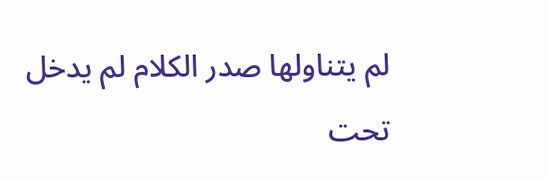لم يتناولها صدر الكلام لم يدخل تحت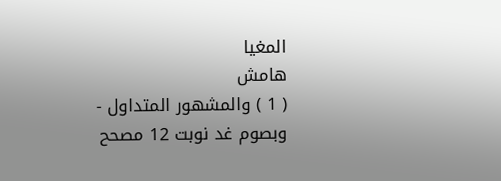المغيا
هامش
( 1 ) والمشهور المتداول - وبصوم غد نوبت 12 مصحح